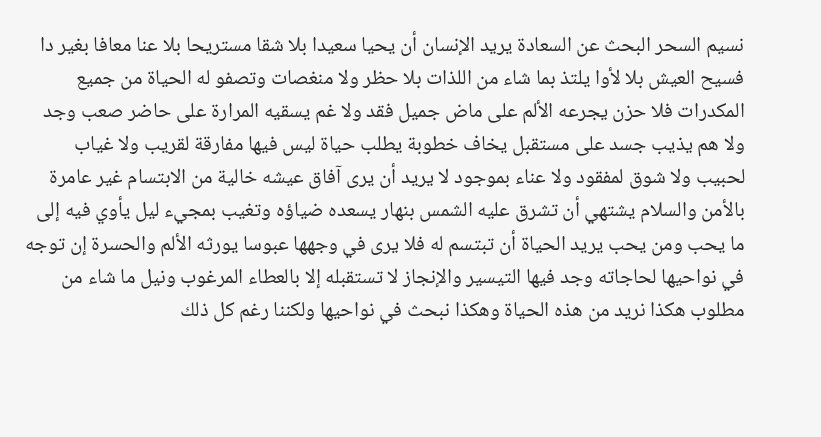نسيم السحر البحث عن السعادة يريد الإنسان أن يحيا سعيدا بلا شقا مستريحا بلا عنا معافا بغير دا فسيح العيش بلا لأوا يلتذ بما شاء من اللذات بلا حظر ولا منغصات وتصفو له الحياة من جميع المكدرات فلا حزن يجرعه الألم على ماض جميل فقد ولا غم يسقيه المرارة على حاضر صعب وجد ولا هم يذيب جسد على مستقبل يخاف خطوبة يطلب حياة ليس فيها مفارقة لقريب ولا غياب لحبيب ولا شوق لمفقود ولا عناء بموجود لا يريد أن يرى آفاق عيشه خالية من الابتسام غير عامرة بالأمن والسلام يشتهي أن تشرق عليه الشمس بنهار يسعده ضياؤه وتغيب بمجيء ليل يأوي فيه إلى ما يحب ومن يحب يريد الحياة أن تبتسم له فلا يرى في وجهها عبوسا يورثه الألم والحسرة إن توجه في نواحيها لحاجاته وجد فيها التيسير والإنجاز لا تستقبله إلا بالعطاء المرغوب ونيل ما شاء من مطلوب هكذا نريد من هذه الحياة وهكذا نبحث في نواحيها ولكننا رغم كل ذلك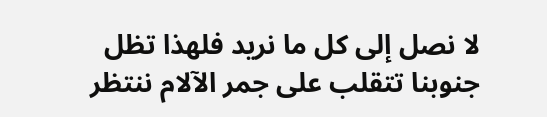لا نصل إلى كل ما نريد فلهذا تظل جنوبنا تتقلب على جمر الآلام ننتظر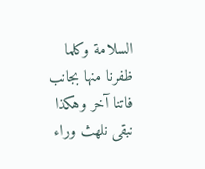السلامة وكلما ظفرنا منها بجانب فاتنا آخر وهكذا نبقى نلهث وراء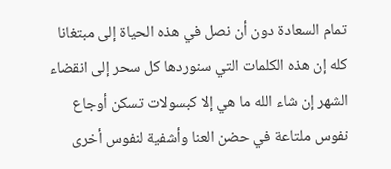تمام السعادة دون أن نصل في هذه الحياة إلى مبتغانا كله إن هذه الكلمات التي سنوردها كل سحر إلى انقضاء الشهر إن شاء الله ما هي إلا كبسولات تسكن أوجاع نفوس ملتاعة في حضن العنا وأشفية لنفوس أخرى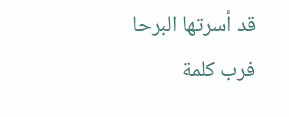قد أسرتها البرحا فرب كلمة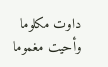داوت مكلوما وأحيت مغموما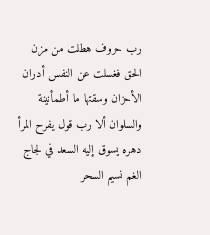رب حروف هطلت من مزن الحق فغسلت عن النفس أدران الأحزان وسقتها ما أطمأنينة والسلوان ألا رب قول يفرح المرأ دهره يسوق إليه السعد في لجاج الغم نسيم السحر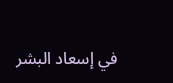في إسعاد البشر